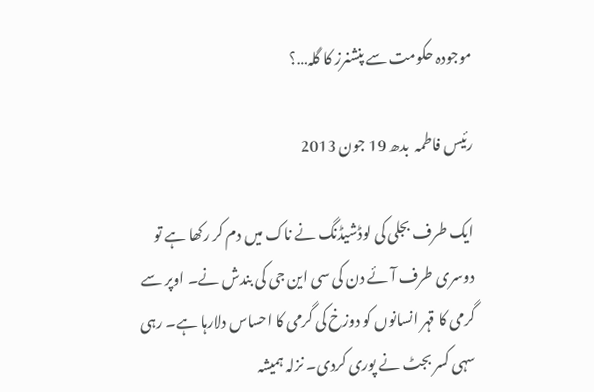موجودہ حکومت سے پنشنرز کا گلہ…؟

رئیس فاطمہ  بدھ 19 جون 2013

ایک طرف بجلی کی لوڈشیڈنگ نے ناک میں دم کر رکھا ہے تو دوسری طرف آئے دن کی سی این جی کی بندش نے۔ اوپر سے گرمی کا قہر انسانوں کو دوزخ کی گرمی کا احساس دلارہا ہے۔ رہی سہی کسر بجٹ نے پوری کردی۔ نزلہ ہمیشہ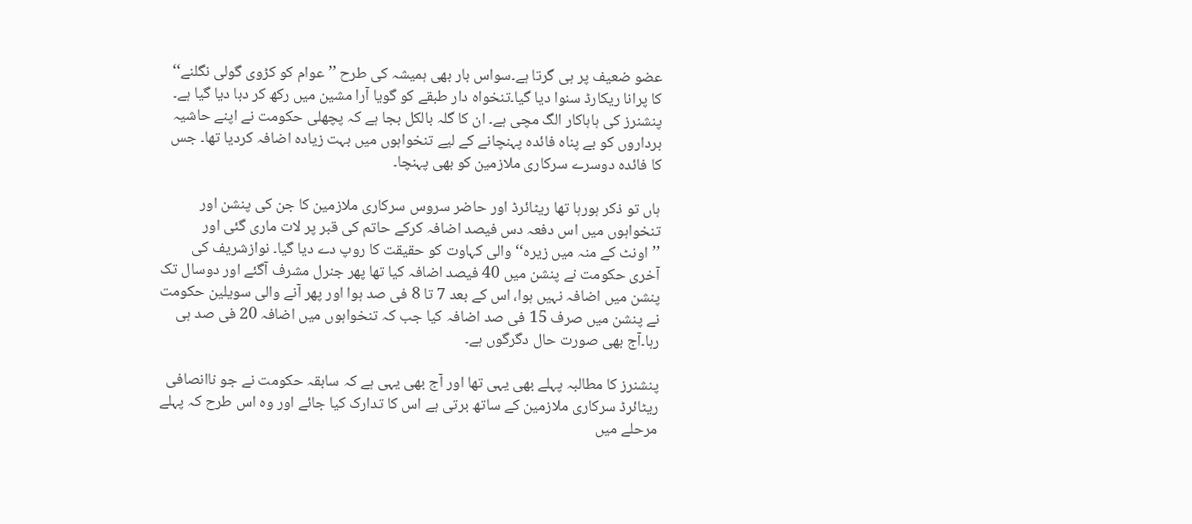عضو ضعیف پر ہی گرتا ہے۔سواس بار بھی ہمیشہ کی طرح ’’عوام کو کڑوی گولی نگلنے‘‘ کا پرانا ریکارڈ سنوا دیا گیا۔تنخواہ دار طبقے کو گویا آرا مشین میں رکھ کر دبا دیا گیا ہے۔ پنشنرز کی ہاہاکار الگ مچی ہے۔ ان کا گلہ بالکل بجا ہے کہ پچھلی حکومت نے اپنے حاشیہ برداروں کو بے پناہ فائدہ پہنچانے کے لیے تنخواہوں میں بہت زیادہ اضافہ کردیا تھا۔ جس کا فائدہ دوسرے سرکاری ملازمین کو بھی پہنچا۔

ہاں تو ذکر ہورہا تھا ریٹائرڈ اور حاضر سروس سرکاری ملازمین کا جن کی پنشن اور تنخواہوں میں اس دفعہ دس فیصد اضافہ کرکے حاتم کی قبر پر لات ماری گئی اور ’’اونٹ کے منہ میں زیرہ‘‘ والی کہاوت کو حقیقت کا روپ دے دیا گیا۔ نوازشریف کی آخری حکومت نے پنشن میں 40 فیصد اضافہ کیا تھا پھر جنرل مشرف آگئے اور دوسال تک پنشن میں اضافہ نہیں ہوا، اس کے بعد 7 تا 8 فی صد ہوا اور پھر آنے والی سویلین حکومت نے پنشن میں صرف 15 فی صد اضافہ کیا جب کہ تنخواہوں میں اضافہ 20 فی صد ہی رہا۔آج بھی صورت حال دگرگوں ہے۔

پنشنرز کا مطالبہ پہلے بھی یہی تھا اور آج بھی یہی ہے کہ سابقہ حکومت نے جو ناانصافی ریٹائرڈ سرکاری ملازمین کے ساتھ برتی ہے اس کا تدارک کیا جائے اور وہ اس طرح کہ پہلے مرحلے میں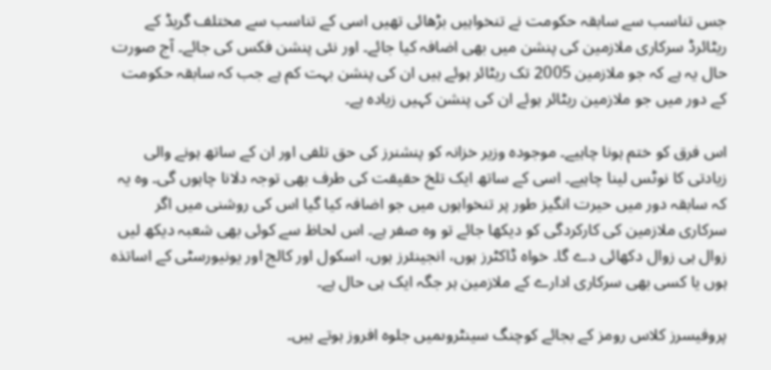جس تناسب سے سابقہ حکومت نے تنخواہیں بڑھائی تھیں اسی کے تناسب سے مختلف گریڈ کے ریٹائرڈ سرکاری ملازمین کی پنشن میں بھی اضافہ کیا جائے۔ اور نئی پنشن فکس کی جائے۔ آج صورت حال یہ ہے کہ جو ملازمین 2005 تک ریٹائر ہوئے ہیں ان کی پنشن بہت کم ہے جب کہ سابقہ حکومت کے دور میں جو ملازمین ریٹائر ہوئے ان کی پنشن کہیں زیادہ ہے۔

اس فرق کو ختم ہونا چاہیے۔ موجودہ وزیر خزانہ کو پنشنرز کی حق تلفی اور ان کے ساتھ ہونے والی زیادتی کا نوٹس لینا چاہیے۔ اسی کے ساتھ ایک تلخ حقیقت کی طرف بھی توجہ دلانا چاہوں گی۔ وہ یہ کہ سابقہ دور میں حیرت انگیز طور پر تنخواہوں میں جو اضافہ کیا گیا اس کی روشنی میں اگر سرکاری ملازمین کی کارکردگی کو دیکھا جائے تو وہ صفر ہے۔ اس لحاظ سے کوئی بھی شعبہ دیکھ لیں زوال ہی زوال دکھائی دے گا۔ خواہ ڈاکٹرز ہوں، انجینئرز ہوں، اسکول اور کالج اور یونیورسٹی کے اساتذہ ہوں یا کسی بھی سرکاری ادارے کے ملازمین ہر جگہ ایک ہی حال ہے۔

پروفیسرز کلاس رومز کے بجائے کوچنگ سینٹروںمیں جلوہ افروز ہوتے ہیں۔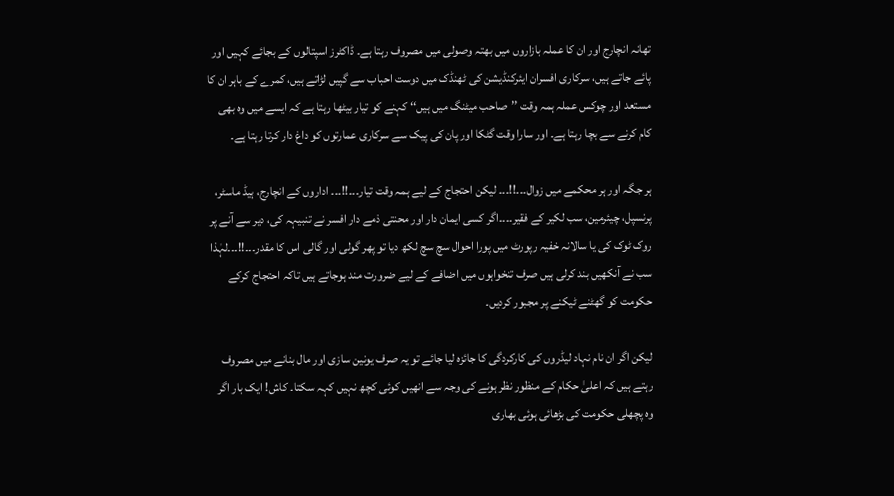تھانہ انچارج اور ان کا عملہ بازاروں میں بھتہ وصولی میں مصروف رہتا ہے۔ ڈاکٹرز اسپتالوں کے بجائے کہیں اور پائے جاتے ہیں، سرکاری افسران ایئرکنڈیشن کی ٹھنڈک میں دوست احباب سے گپیں لڑاتے ہیں، کمرے کے باہر ان کا مستعد اور چوکس عملہ ہمہ وقت ’’صاحب میٹنگ میں ہیں‘‘ کہنے کو تیار بیٹھا رہتا ہے کہ ایسے میں وہ بھی کام کرنے سے بچا رہتا ہے۔ اور سارا وقت گٹکا اور پان کی پیک سے سرکاری عمارتوں کو داغ دار کرتا رہتا ہے۔

ہر جگہ اور ہر محکمے میں زوال۔۔۔!!۔۔۔ لیکن احتجاج کے لیے ہمہ وقت تیار۔۔۔!!۔۔۔ اداروں کے انچارج، ہیڈ ماسٹر، پرنسپل، چیئرمین، سب لکیر کے فقیر۔۔۔۔اگر کسی ایمان دار اور محنتی ذمے دار افسر نے تنبیہہ کی، دیر سے آنے پر روک ٹوک کی یا سالانہ خفیہ رپورٹ میں پورا احوال سچ سچ لکھ دیا تو پھر گولی اور گالی اس کا مقدر۔۔۔!!۔۔۔لہٰذا سب نے آنکھیں بند کرلی ہیں صرف تنخواہوں میں اضافے کے لیے ضرورت مند ہوجاتے ہیں تاکہ احتجاج کرکے حکومت کو گھٹنے ٹیکنے پر مجبور کردیں۔

لیکن اگر ان نام نہاد لیڈروں کی کارکردگی کا جائزہ لیا جائے تو یہ صرف یونین سازی اور مال بنانے میں مصروف رہتے ہیں کہ اعلیٰ حکام کے منظور نظر ہونے کی وجہ سے انھیں کوئی کچھ نہیں کہہ سکتا۔ کاش! ایک بار اگر وہ پچھلی حکومت کی بڑھائی ہوئی بھاری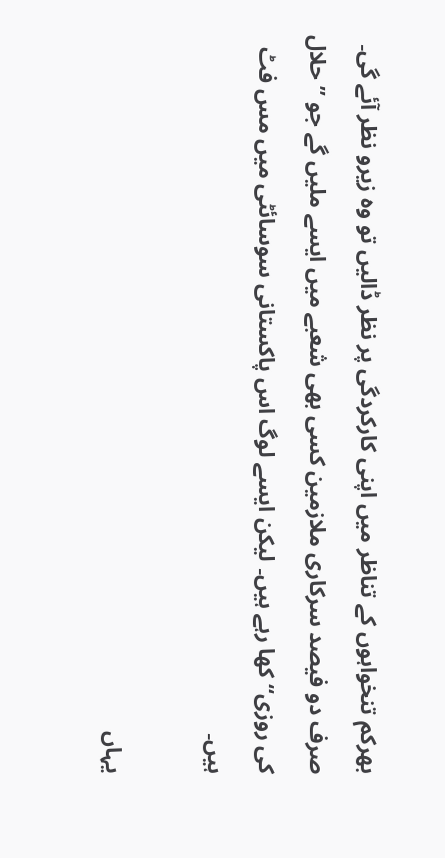بھرکم تنخواہوں کے تناظر میں اپنی کارکردگی پر نظر ڈالیں تو وہ زیرو نظر آئے گی۔ صرف دو فیصد سرکاری ملازمین کسی بھی شعبے میں ایسے ملیں گے جو ’’حلال کی روزی‘‘ کھا رہے ہیں۔ لیکن ایسے لوگ اس پاکستانی سوسائٹی میں مس فٹ ہیں۔

یہاں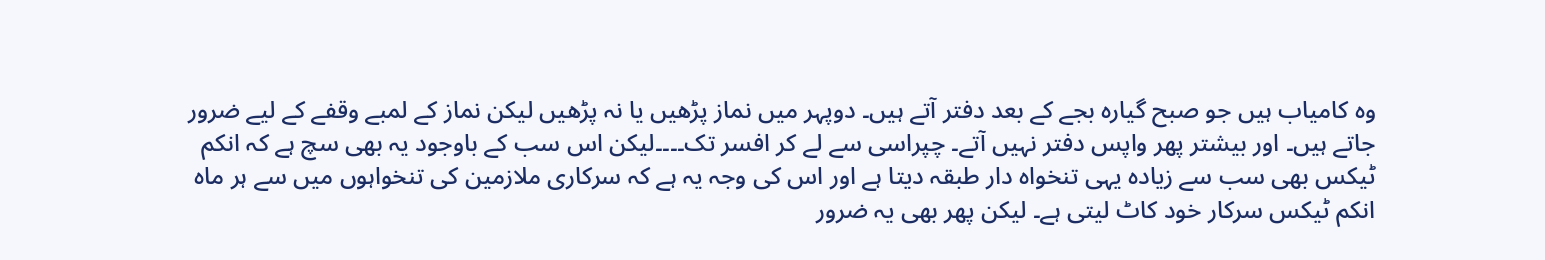وہ کامیاب ہیں جو صبح گیارہ بجے کے بعد دفتر آتے ہیں۔ دوپہر میں نماز پڑھیں یا نہ پڑھیں لیکن نماز کے لمبے وقفے کے لیے ضرور جاتے ہیں۔ اور بیشتر پھر واپس دفتر نہیں آتے۔ چپراسی سے لے کر افسر تک۔۔۔۔لیکن اس سب کے باوجود یہ بھی سچ ہے کہ انکم ٹیکس بھی سب سے زیادہ یہی تنخواہ دار طبقہ دیتا ہے اور اس کی وجہ یہ ہے کہ سرکاری ملازمین کی تنخواہوں میں سے ہر ماہ انکم ٹیکس سرکار خود کاٹ لیتی ہے۔ لیکن پھر بھی یہ ضرور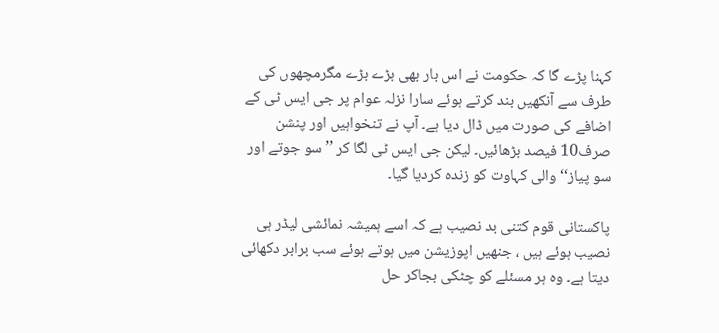کہنا پڑے گا کہ حکومت نے اس بار بھی بڑے بڑے مگرمچھوں کی طرف سے آنکھیں بند کرتے ہوئے سارا نزلہ عوام پر جی ایس ٹی کے اضافے کی صورت میں ڈال دیا ہے۔ آپ نے تنخواہیں اور پنشن صرف10 فیصد بڑھائیں۔ لیکن جی ایس ٹی لگا کر ’’سو جوتے اور سو پیاز‘‘ والی کہاوت کو زندہ کردیا گیا۔

پاکستانی قوم کتنی بد نصیب ہے کہ اسے ہمیشہ نمائشی لیڈر ہی نصیب ہوئے ہیں ، جنھیں اپوزیشن میں ہوتے ہوئے سب برابر دکھائی دیتا ہے۔ وہ ہر مسئلے کو چٹکی بجاکر حل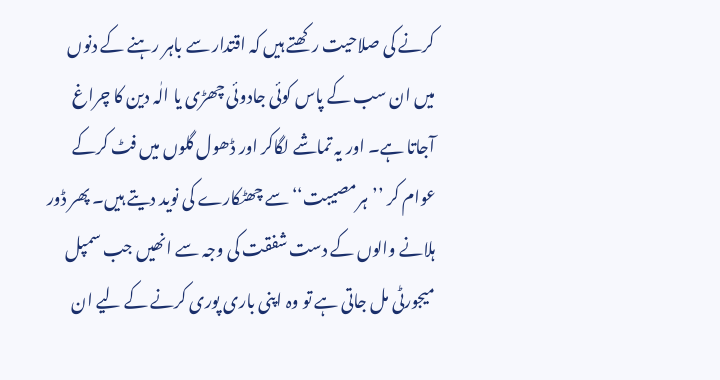کرنے کی صلاحیت رکھتے ہیں کہ اقتدار سے باہر رہنے کے دنوں میں ان سب کے پاس کوئی جادوئی چھڑی یا الٰہ دین کا چراغ آجاتا ہے۔ اور یہ تماشے لگاکر اور ڈھول گلوں میں فٹ کرکے عوام کر ’’ہرمصیبت‘‘ سے چھٹکارے کی نوید دیتے ہیں۔ پھر ڈور ہلانے والوں کے دست شفقت کی وجہ سے انھیں جب سمپل میجورٹی مل جاتی ہے تو وہ اپنی باری پوری کرنے کے لیے ان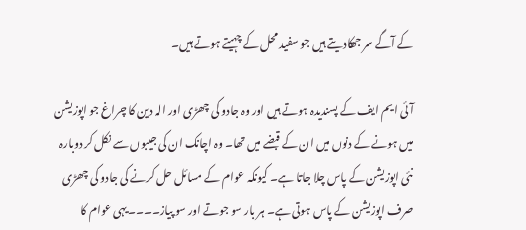کے آگے سر جھکادیتے ہیں جو سفید محل کے چہیتے ہوتے ہیں۔

آئی ایم ایف کے پسندیدہ ہوتے ہیں اور وہ جادو کی چھڑی اور الہ دین کا چراغ جو اپوزیشن میں ہونے کے دنوں میں ان کے قبضے میں تھا۔ وہ اچانک ان کی جیبوں سے نکل کر دوبارہ نئی اپوزیشن کے پاس چلا جاتا ہے۔ کیونکہ عوام کے مسائل حل کرنے کی جادو کی چھڑی صرف اپوزیشن کے پاس ہوتی ہے۔ ہر بار سو جوتے اور سو پیاز۔۔۔۔یہی عوام کا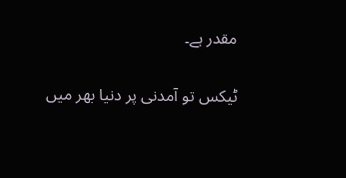مقدر ہے۔

ٹیکس تو آمدنی پر دنیا بھر میں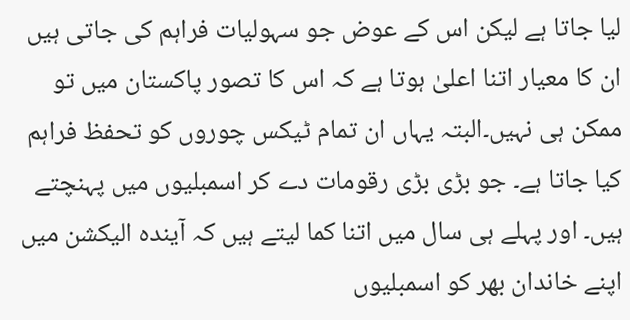لیا جاتا ہے لیکن اس کے عوض جو سہولیات فراہم کی جاتی ہیں ان کا معیار اتنا اعلیٰ ہوتا ہے کہ اس کا تصور پاکستان میں تو ممکن ہی نہیں۔البتہ یہاں ان تمام ٹیکس چوروں کو تحفظ فراہم کیا جاتا ہے۔ جو بڑی بڑی رقومات دے کر اسمبلیوں میں پہنچتے ہیں۔ اور پہلے ہی سال میں اتنا کما لیتے ہیں کہ آیندہ الیکشن میں اپنے خاندان بھر کو اسمبلیوں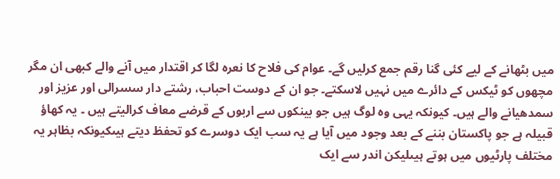میں بٹھانے کے لیے کئی گنا رقم جمع کرلیں گے۔ عوام کی فلاح کا نعرہ لگا کر اقتدار میں آنے والے کبھی ان مگر مچھوں کو ٹیکس کے دائرے میں نہیں لاسکتے۔ جو ان کے دوست احباب، رشتے دار سسرالی اور عزیز اور سمدھیانے والے ہیں۔ کیونکہ یہی وہ لوگ ہیں جو بینکوں سے اربوں کے قرضے معاف کرالیتے ہیں ۔ یہ کھاؤ قبیلہ ہے جو پاکستان بننے کے بعد وجود میں آیا ہے یہ سب ایک دوسرے کو تحفظ دیتے ہیںکیونکہ بظاہر یہ مختلف پارٹیوں میں ہوتے ہیںلیکن اندر سے ایک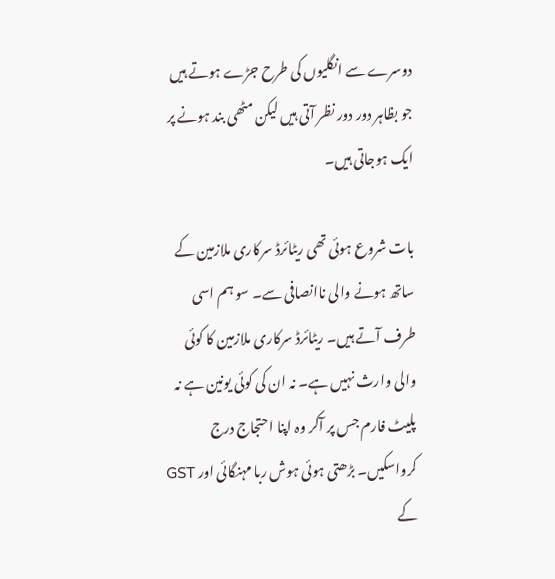دوسرے سے انگلیوں کی طرح جڑے ہوتے ہیں جو بظاہر دور دور نظر آتی ہیں لیکن مٹھی بند ہونے پر ایک ہوجاتی ہیں۔

بات شروع ہوئی تھی ریٹائرڈ سرکاری ملازمین کے ساتھ ہونے والی ناانصافی سے۔ سو ہم اسی طرف آتے ہیں۔ ریٹائرڈ سرکاری ملازمین کا کوئی والی وارث نہیں ہے۔ نہ ان کی کوئی یونین ہے نہ پلیٹ فارم جس پر آکر وہ اپنا احتجاج درج کرواسکیں۔ بڑھتی ہوئی ہوش ربا مہنگائی اور GST کے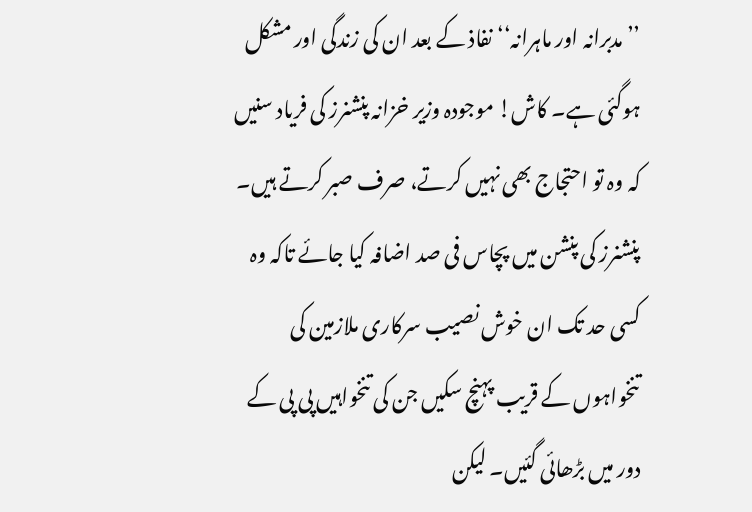’’مدبرانہ اور ماہرانہ‘‘ نفاذ کے بعد ان کی زندگی اور مشکل ہوگئی ہے۔ کاش! موجودہ وزیر خزانہ پنشنرز کی فریاد سنیں کہ وہ تو احتجاج بھی نہیں کرتے، صرف صبر کرتے ہیں۔ پنشنرز کی پنشن میں پچاس فی صد اضافہ کیا جائے تاکہ وہ کسی حد تک ان خوش نصیب سرکاری ملازمین کی تنخواہوں کے قریب پہنچ سکیں جن کی تنخواہیں پی پی کے دور میں بڑھائی گئیں۔ لیکن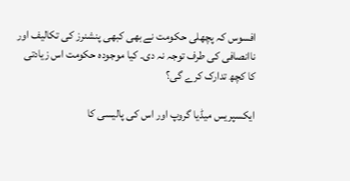افسوس کہ پچھلی حکومت نے بھی کبھی پنشنرز کی تکالیف اور ناانصافی کی طرف توجہ نہ دی۔ کیا موجودہ حکومت اس زیادتی کا کچھ تدارک کرے گی؟

ایکسپریس میڈیا گروپ اور اس کی پالیسی کا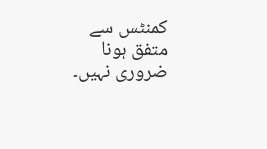کمنٹس سے متفق ہونا ضروری نہیں۔